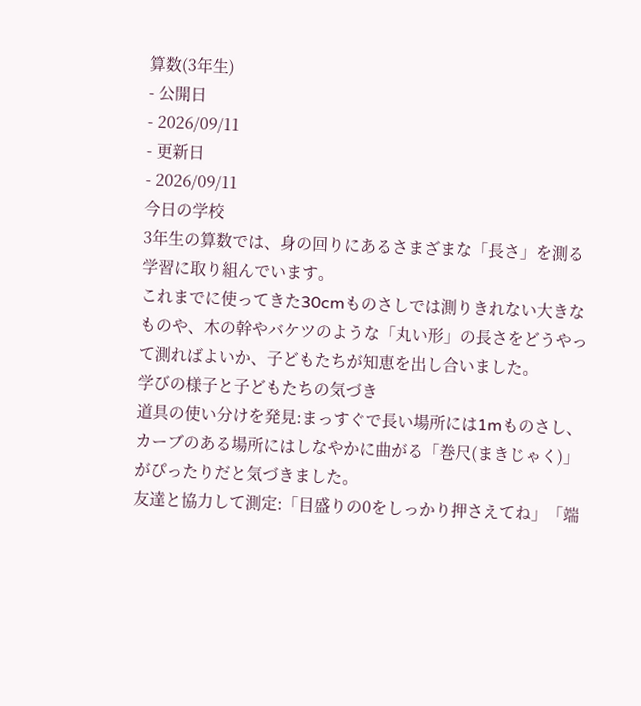算数(3年生)
- 公開日
- 2026/09/11
- 更新日
- 2026/09/11
今日の学校
3年生の算数では、身の回りにあるさまざまな「長さ」を測る学習に取り組んでいます。
これまでに使ってきた30cmものさしでは測りきれない大きなものや、木の幹やバケツのような「丸い形」の長さをどうやって測ればよいか、子どもたちが知恵を出し合いました。
学びの様子と子どもたちの気づき
道具の使い分けを発見:まっすぐで長い場所には1mものさし、カーブのある場所にはしなやかに曲がる「巻尺(まきじゃく)」がぴったりだと気づきました。
友達と協力して測定:「目盛りの0をしっかり押さえてね」「端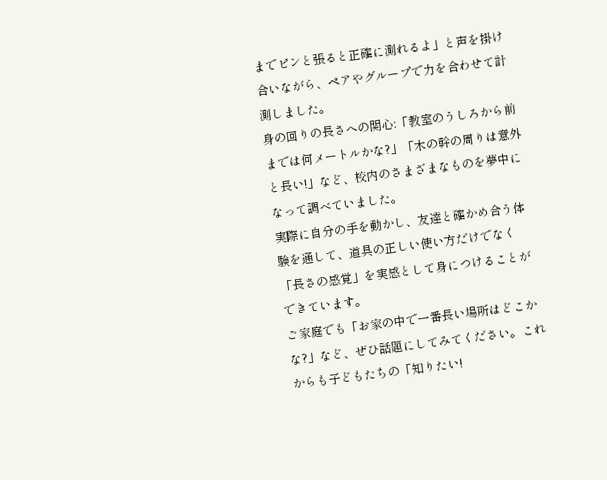までピンと張ると正確に測れるよ」と声を掛け合いながら、ペアやグループで力を合わせて計測しました。
身の回りの長さへの関心:「教室のうしろから前までは何メートルかな?」「木の幹の周りは意外と長い!」など、校内のさまざまなものを夢中になって調べていました。
実際に自分の手を動かし、友達と確かめ合う体験を通して、道具の正しい使い方だけでなく「長さの感覚」を実感として身につけることができています。
ご家庭でも「お家の中で一番長い場所はどこかな?」など、ぜひ話題にしてみてください。これからも子どもたちの「知りたい!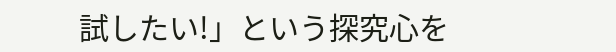試したい!」という探究心を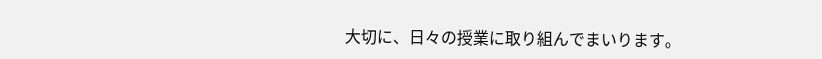大切に、日々の授業に取り組んでまいります。